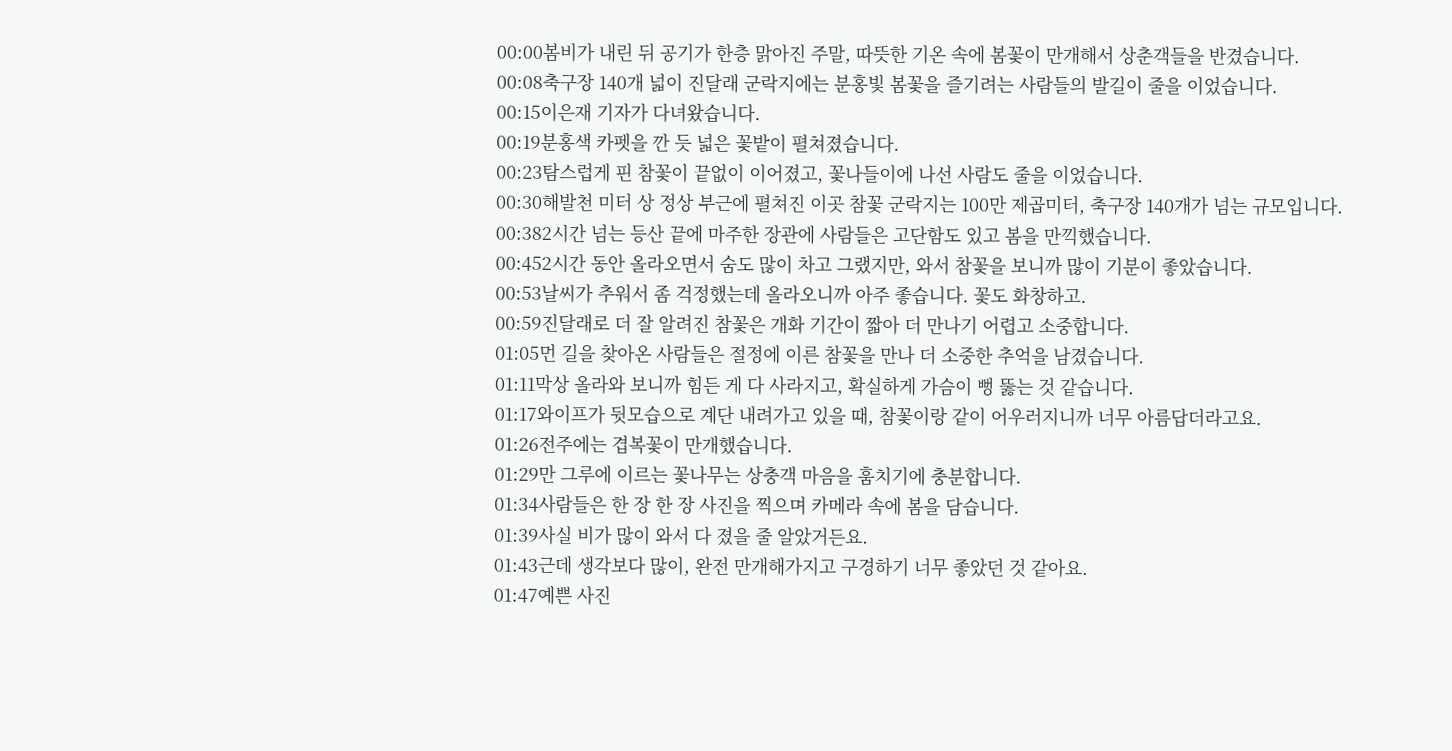00:00봄비가 내린 뒤 공기가 한층 맑아진 주말, 따뜻한 기온 속에 봄꽃이 만개해서 상춘객들을 반겼습니다.
00:08축구장 140개 넓이 진달래 군락지에는 분홍빛 봄꽃을 즐기려는 사람들의 발길이 줄을 이었습니다.
00:15이은재 기자가 다녀왔습니다.
00:19분홍색 카펫을 깐 듯 넓은 꽃밭이 펼쳐졌습니다.
00:23탐스럽게 핀 참꽃이 끝없이 이어졌고, 꽃나들이에 나선 사람도 줄을 이었습니다.
00:30해발천 미터 상 정상 부근에 펼쳐진 이곳 참꽃 군락지는 100만 제곱미터, 축구장 140개가 넘는 규모입니다.
00:382시간 넘는 등산 끝에 마주한 장관에 사람들은 고단함도 있고 봄을 만끽했습니다.
00:452시간 동안 올라오면서 숨도 많이 차고 그랬지만, 와서 참꽃을 보니까 많이 기분이 좋았습니다.
00:53날씨가 추워서 좀 걱정했는데 올라오니까 아주 좋습니다. 꽃도 화창하고.
00:59진달래로 더 잘 알려진 참꽃은 개화 기간이 짧아 더 만나기 어렵고 소중합니다.
01:05먼 길을 찾아온 사람들은 절정에 이른 참꽃을 만나 더 소중한 추억을 남겼습니다.
01:11막상 올라와 보니까 힘든 게 다 사라지고, 확실하게 가슴이 뻥 뚫는 것 같습니다.
01:17와이프가 뒷모습으로 계단 내려가고 있을 때, 참꽃이랑 같이 어우러지니까 너무 아름답더라고요.
01:26전주에는 겹복꽃이 만개했습니다.
01:29만 그루에 이르는 꽃나무는 상충객 마음을 훔치기에 충분합니다.
01:34사람들은 한 장 한 장 사진을 찍으며 카메라 속에 봄을 담습니다.
01:39사실 비가 많이 와서 다 졌을 줄 알았거든요.
01:43근데 생각보다 많이, 완전 만개해가지고 구경하기 너무 좋았던 것 같아요.
01:47예쁜 사진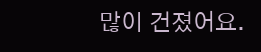많이 건졌어요.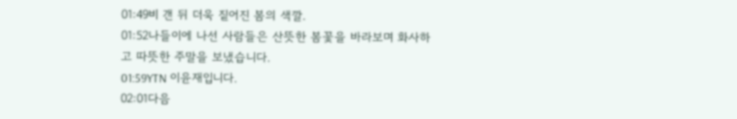01:49비 갠 뒤 더욱 짙어진 봄의 색깔.
01:52나들이에 나선 사람들은 산뜻한 봄꽃을 바라보며 화사하고 따뜻한 주말을 보냈습니다.
01:59YTN 이윤재입니다.
02:01다음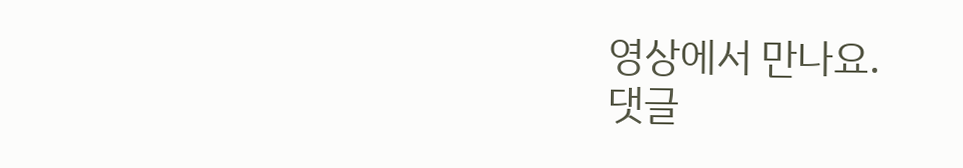영상에서 만나요.
댓글